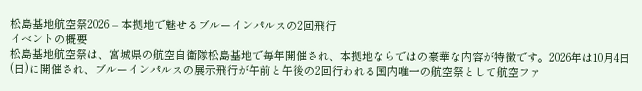松島基地航空祭2026 – 本拠地で魅せるブルーインパルスの2回飛行
イベントの概要
松島基地航空祭は、宮城県の航空自衛隊松島基地で毎年開催され、本拠地ならではの豪華な内容が特徴です。2026年は10月4日(日)に開催され、ブルーインパルスの展示飛行が午前と午後の2回行われる国内唯一の航空祭として航空ファ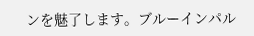ンを魅了します。ブルーインパル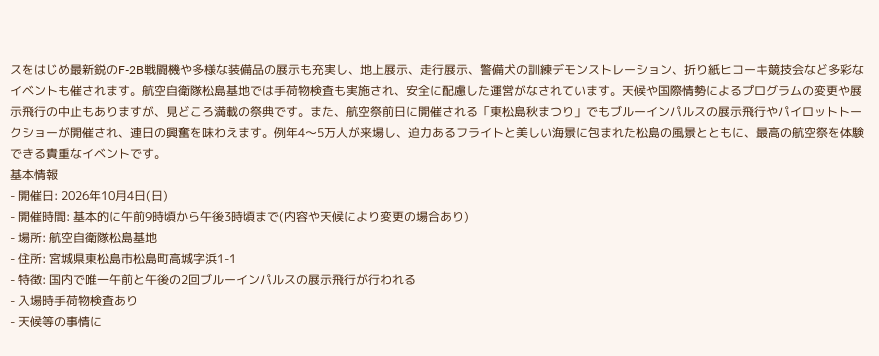スをはじめ最新鋭のF-2B戦闘機や多様な装備品の展示も充実し、地上展示、走行展示、警備犬の訓練デモンストレーション、折り紙ヒコーキ競技会など多彩なイベントも催されます。航空自衛隊松島基地では手荷物検査も実施され、安全に配慮した運営がなされています。天候や国際情勢によるプログラムの変更や展示飛行の中止もありますが、見どころ満載の祭典です。また、航空祭前日に開催される「東松島秋まつり」でもブルーインパルスの展示飛行やパイロットトークショーが開催され、連日の興奮を味わえます。例年4〜5万人が来場し、迫力あるフライトと美しい海景に包まれた松島の風景とともに、最高の航空祭を体験できる貴重なイベントです。
基本情報
- 開催日: 2026年10月4日(日)
- 開催時間: 基本的に午前9時頃から午後3時頃まで(内容や天候により変更の場合あり)
- 場所: 航空自衛隊松島基地
- 住所: 宮城県東松島市松島町高城字浜1-1
- 特徴: 国内で唯一午前と午後の2回ブルーインパルスの展示飛行が行われる
- 入場時手荷物検査あり
- 天候等の事情に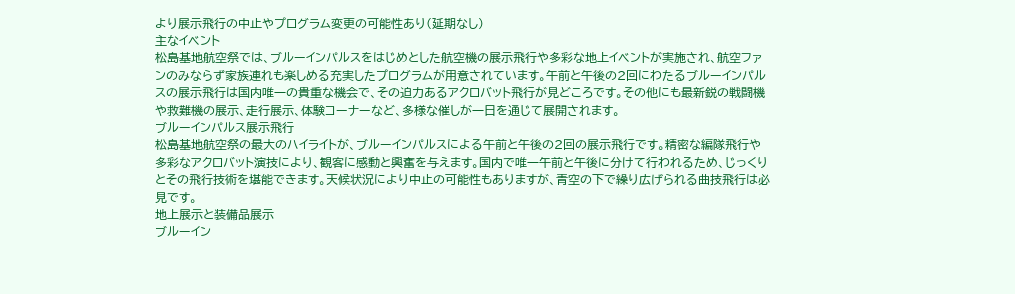より展示飛行の中止やプログラム変更の可能性あり(延期なし)
主なイベント
松島基地航空祭では、ブルーインパルスをはじめとした航空機の展示飛行や多彩な地上イベントが実施され、航空ファンのみならず家族連れも楽しめる充実したプログラムが用意されています。午前と午後の2回にわたるブルーインパルスの展示飛行は国内唯一の貴重な機会で、その迫力あるアクロバット飛行が見どころです。その他にも最新鋭の戦闘機や救難機の展示、走行展示、体験コーナーなど、多様な催しが一日を通じて展開されます。
ブルーインパルス展示飛行
松島基地航空祭の最大のハイライトが、ブルーインパルスによる午前と午後の2回の展示飛行です。精密な編隊飛行や多彩なアクロバット演技により、観客に感動と興奮を与えます。国内で唯一午前と午後に分けて行われるため、じっくりとその飛行技術を堪能できます。天候状況により中止の可能性もありますが、青空の下で繰り広げられる曲技飛行は必見です。
地上展示と装備品展示
ブルーイン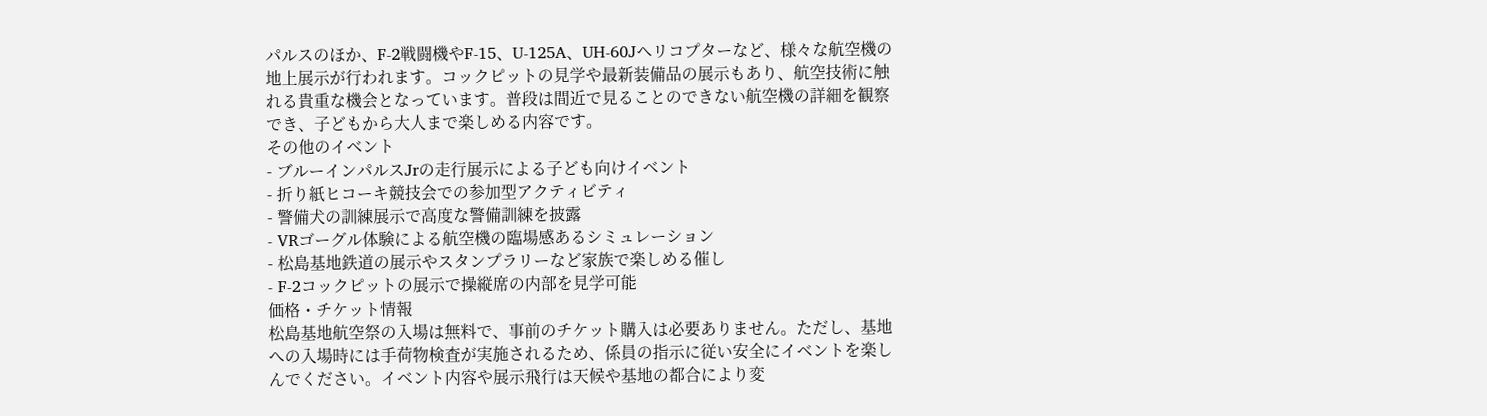パルスのほか、F-2戦闘機やF-15、U-125A、UH-60Jヘリコプターなど、様々な航空機の地上展示が行われます。コックピットの見学や最新装備品の展示もあり、航空技術に触れる貴重な機会となっています。普段は間近で見ることのできない航空機の詳細を観察でき、子どもから大人まで楽しめる内容です。
その他のイベント
- ブルーインパルスJrの走行展示による子ども向けイベント
- 折り紙ヒコーキ競技会での参加型アクティビティ
- 警備犬の訓練展示で高度な警備訓練を披露
- VRゴーグル体験による航空機の臨場感あるシミュレーション
- 松島基地鉄道の展示やスタンプラリーなど家族で楽しめる催し
- F-2コックピットの展示で操縦席の内部を見学可能
価格・チケット情報
松島基地航空祭の入場は無料で、事前のチケット購入は必要ありません。ただし、基地への入場時には手荷物検査が実施されるため、係員の指示に従い安全にイベントを楽しんでください。イベント内容や展示飛行は天候や基地の都合により変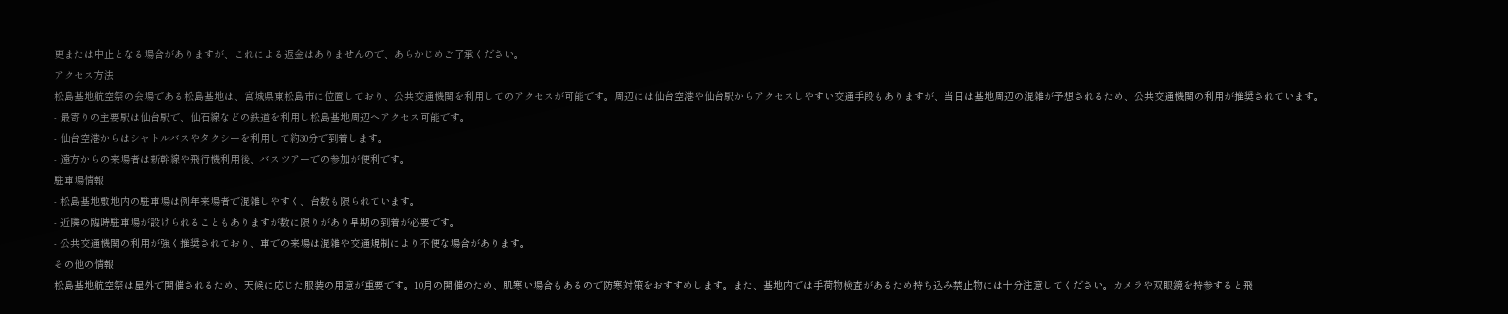更または中止となる場合がありますが、これによる返金はありませんので、あらかじめご了承ください。
アクセス方法
松島基地航空祭の会場である松島基地は、宮城県東松島市に位置しており、公共交通機関を利用してのアクセスが可能です。周辺には仙台空港や仙台駅からアクセスしやすい交通手段もありますが、当日は基地周辺の混雑が予想されるため、公共交通機関の利用が推奨されています。
- 最寄りの主要駅は仙台駅で、仙石線などの鉄道を利用し松島基地周辺へアクセス可能です。
- 仙台空港からはシャトルバスやタクシーを利用して約30分で到着します。
- 遠方からの来場者は新幹線や飛行機利用後、バスツアーでの参加が便利です。
駐車場情報
- 松島基地敷地内の駐車場は例年来場者で混雑しやすく、台数も限られています。
- 近隣の臨時駐車場が設けられることもありますが数に限りがあり早期の到着が必要です。
- 公共交通機関の利用が強く推奨されており、車での来場は混雑や交通規制により不便な場合があります。
その他の情報
松島基地航空祭は屋外で開催されるため、天候に応じた服装の用意が重要です。10月の開催のため、肌寒い場合もあるので防寒対策をおすすめします。また、基地内では手荷物検査があるため持ち込み禁止物には十分注意してください。カメラや双眼鏡を持参すると飛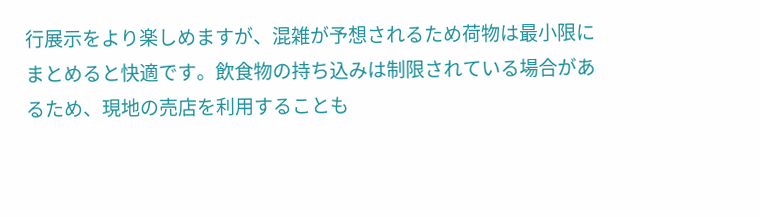行展示をより楽しめますが、混雑が予想されるため荷物は最小限にまとめると快適です。飲食物の持ち込みは制限されている場合があるため、現地の売店を利用することも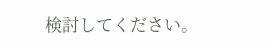検討してください。